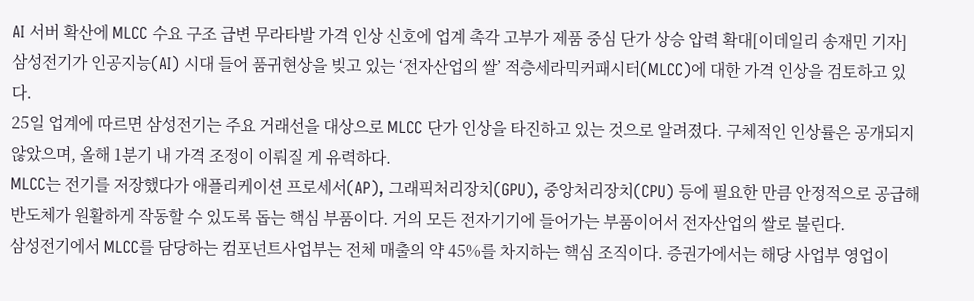AI 서버 확산에 MLCC 수요 구조 급변 무라타발 가격 인상 신호에 업계 촉각 고부가 제품 중심 단가 상승 압력 확대[이데일리 송재민 기자] 삼성전기가 인공지능(AI) 시대 들어 품귀현상을 빚고 있는 ‘전자산업의 쌀’ 적층세라믹커패시터(MLCC)에 대한 가격 인상을 검토하고 있다.
25일 업계에 따르면 삼성전기는 주요 거래선을 대상으로 MLCC 단가 인상을 타진하고 있는 것으로 알려졌다. 구체적인 인상률은 공개되지 않았으며, 올해 1분기 내 가격 조정이 이뤄질 게 유력하다.
MLCC는 전기를 저장했다가 애플리케이션 프로세서(AP), 그래픽처리장치(GPU), 중앙처리장치(CPU) 등에 필요한 만큼 안정적으로 공급해 반도체가 원활하게 작동할 수 있도록 돕는 핵심 부품이다. 거의 모든 전자기기에 들어가는 부품이어서 전자산업의 쌀로 불린다.
삼성전기에서 MLCC를 담당하는 컴포넌트사업부는 전체 매출의 약 45%를 차지하는 핵심 조직이다. 증권가에서는 해당 사업부 영업이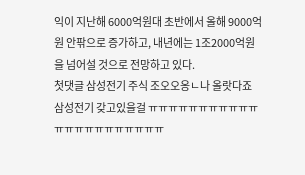익이 지난해 6000억원대 초반에서 올해 9000억원 안팎으로 증가하고, 내년에는 1조2000억원을 넘어설 것으로 전망하고 있다.
첫댓글 삼성전기 주식 조오오옹ㄴ나 올랏다죠
삼성전기 갖고있을걸 ㅠㅠㅠㅠㅠㅠㅠㅠㅠㅠㅠㅠㅠㅠㅠㅠㅠㅠㅠㅠㅠㅠ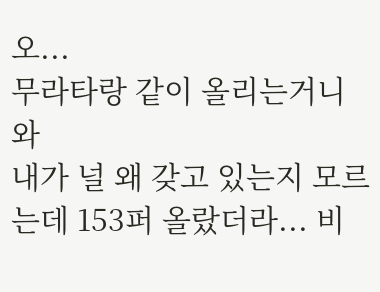오...
무라타랑 같이 올리는거니
와
내가 널 왜 갖고 있는지 모르는데 153퍼 올랐더라... 비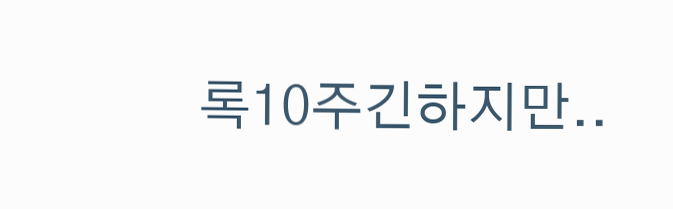록10주긴하지만..